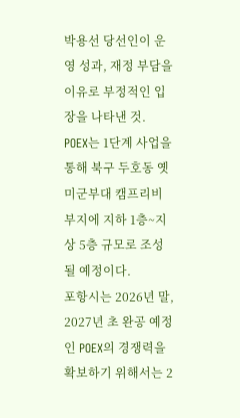박용선 당선인이 운영 성과, 재정 부담을 이유로 부정적인 입장을 나타낸 것.
POEX는 1단계 사업을 통해 북구 두호동 옛 미군부대 캠프리비 부지에 지하 1층~지상 5층 규모로 조성될 예정이다.
포항시는 2026년 말, 2027년 초 완공 예정인 POEX의 경쟁력을 확보하기 위해서는 2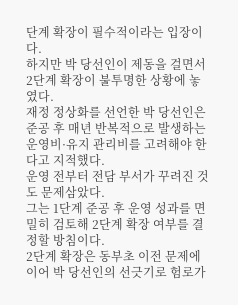단계 확장이 필수적이라는 입장이다.
하지만 박 당선인이 제동을 걸면서 2단계 확장이 불투명한 상황에 놓였다.
재정 정상화를 선언한 박 당선인은 준공 후 매년 반복적으로 발생하는 운영비·유지 관리비를 고려해야 한다고 지적했다.
운영 전부터 전담 부서가 꾸려진 것도 문제삼았다.
그는 1단계 준공 후 운영 성과를 면밀히 검토해 2단계 확장 여부를 결정할 방침이다.
2단계 확장은 동부초 이전 문제에 이어 박 당선인의 선긋기로 험로가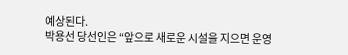예상된다.
박용선 당선인은 “앞으로 새로운 시설을 지으면 운영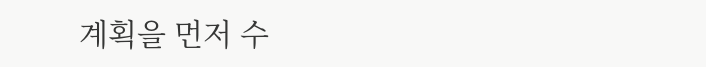계획을 먼저 수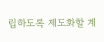립하도록 제도화할 계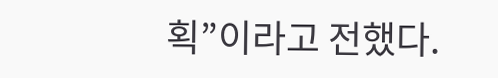획”이라고 전했다.